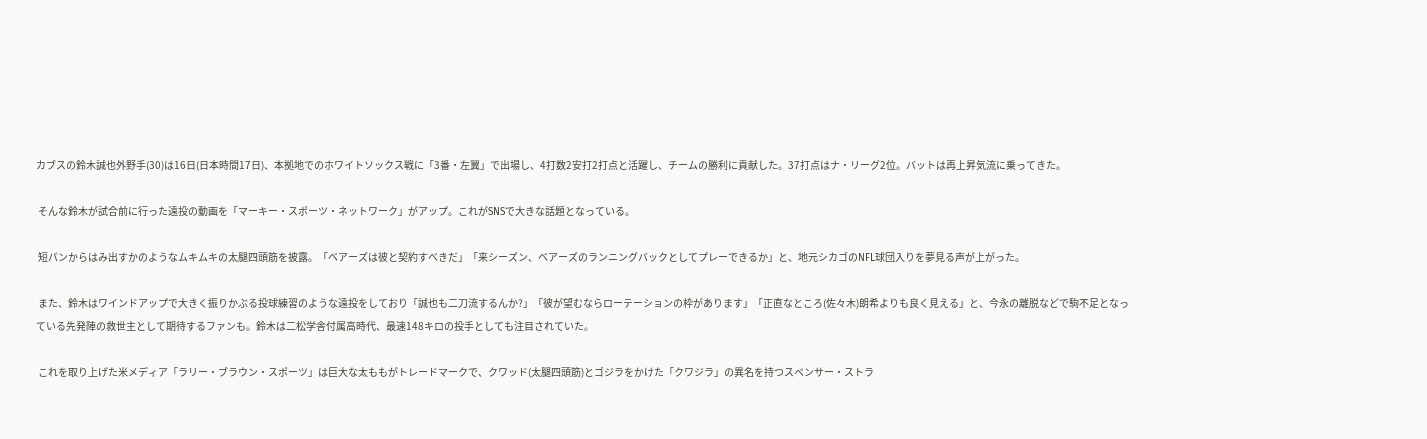カブスの鈴木誠也外野手(30)は16日(日本時間17日)、本拠地でのホワイトソックス戦に「3番・左翼」で出場し、4打数2安打2打点と活躍し、チームの勝利に貢献した。37打点はナ・リーグ2位。バットは再上昇気流に乗ってきた。

 そんな鈴木が試合前に行った遠投の動画を「マーキー・スポーツ・ネットワーク」がアップ。これがSNSで大きな話題となっている。

 短パンからはみ出すかのようなムキムキの太腿四頭筋を披露。「ベアーズは彼と契約すべきだ」「来シーズン、ベアーズのランニングバックとしてプレーできるか」と、地元シカゴのNFL球団入りを夢見る声が上がった。

 また、鈴木はワインドアップで大きく振りかぶる投球練習のような遠投をしており「誠也も二刀流するんか?」「彼が望むならローテーションの枠があります」「正直なところ(佐々木)朗希よりも良く見える」と、今永の離脱などで駒不足となっている先発陣の救世主として期待するファンも。鈴木は二松学舎付属高時代、最速148キロの投手としても注目されていた。

 これを取り上げた米メディア「ラリー・ブラウン・スポーツ」は巨大な太ももがトレードマークで、クワッド(太腿四頭筋)とゴジラをかけた「クワジラ」の異名を持つスペンサー・ストラ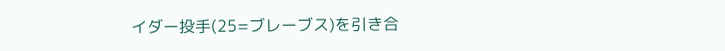イダー投手(25=ブレーブス)を引き合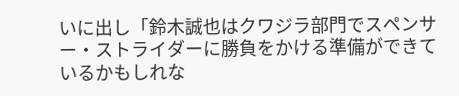いに出し「鈴木誠也はクワジラ部門でスペンサー・ストライダーに勝負をかける準備ができているかもしれな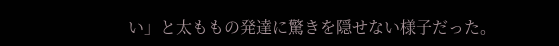い」と太ももの発達に驚きを隠せない様子だった。